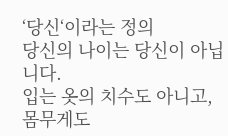‘당신‘이라는 정의
당신의 나이는 당신이 아닙니다.
입는 옷의 치수도 아니고,
몸무게도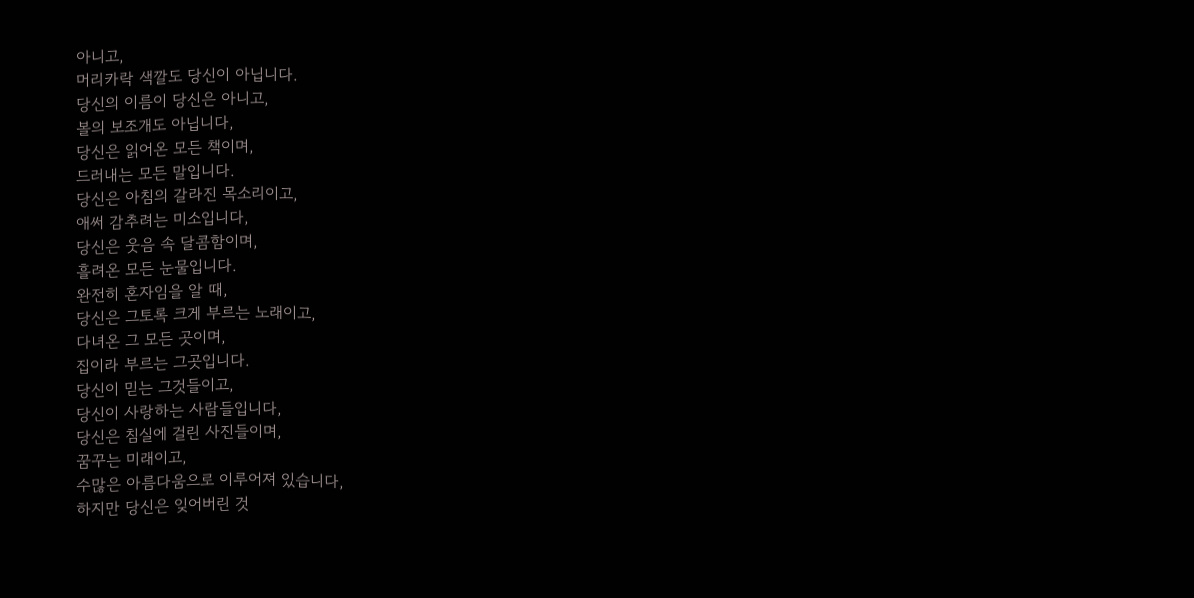아니고,
머리카락 색깔도 당신이 아닙니다.
당신의 이름이 당신은 아니고,
볼의 보조개도 아닙니다,
당신은 읽어온 모든 책이며,
드러내는 모든 말입니다.
당신은 아침의 갈라진 목소리이고,
애써 감추려는 미소입니다,
당신은 웃음 속 달콤함이며,
흘려온 모든 눈물입니다.
완전히 혼자임을 알 때,
당신은 그토록 크게 부르는 노래이고,
다녀온 그 모든 곳이며,
집이라 부르는 그곳입니다.
당신이 믿는 그것들이고,
당신이 사랑하는 사람들입니다,
당신은 침실에 걸린 사진들이며,
꿈꾸는 미래이고,
수많은 아름다움으로 이루어져 있습니다,
하지만 당신은 잊어버린 것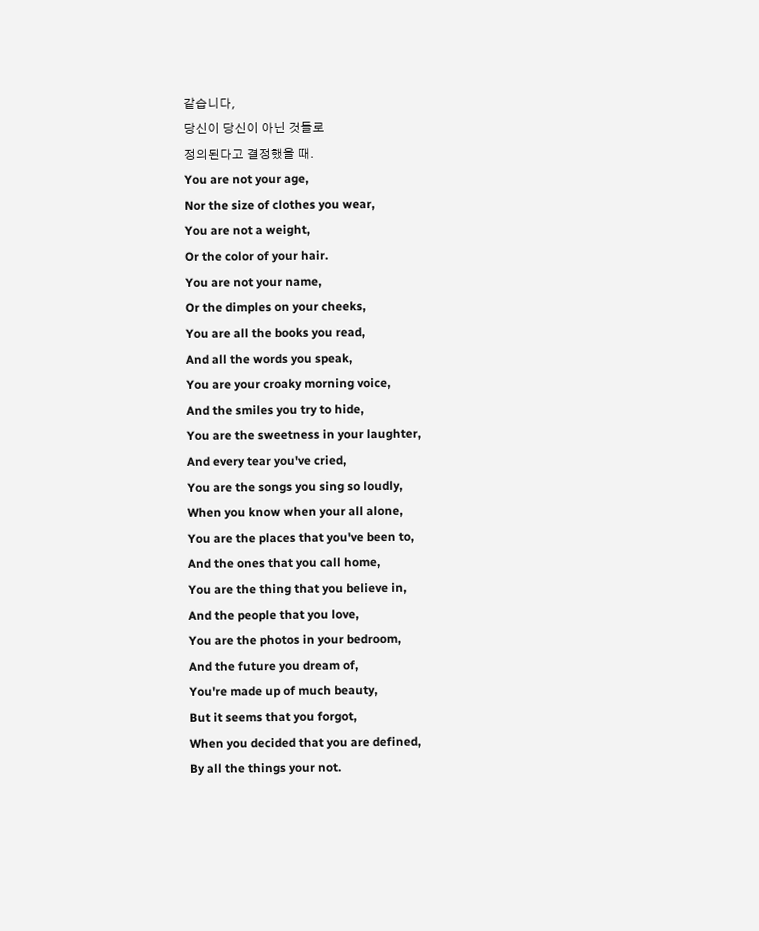같습니다,
당신이 당신이 아닌 것들로
정의된다고 결정했을 때.
You are not your age,
Nor the size of clothes you wear,
You are not a weight,
Or the color of your hair.
You are not your name,
Or the dimples on your cheeks,
You are all the books you read,
And all the words you speak,
You are your croaky morning voice,
And the smiles you try to hide,
You are the sweetness in your laughter,
And every tear you've cried,
You are the songs you sing so loudly,
When you know when your all alone,
You are the places that you've been to,
And the ones that you call home,
You are the thing that you believe in,
And the people that you love,
You are the photos in your bedroom,
And the future you dream of,
You're made up of much beauty,
But it seems that you forgot,
When you decided that you are defined,
By all the things your not.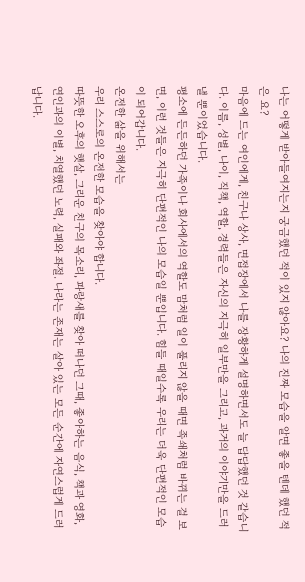나는 어떻게 받아들여지는지 궁금했던 적이 있지 않아요? 나의 진짜 모습을 알면 좋을 텐데 했던 적은 요?
마음에 드는 여인에게, 친구나 상사, 면접장에서 나를 장황하게 설명하면서도 늘 답답했던 것 같습니다. 이름, 성별, 나이, 직책, 역할, 경력들은 자신의 지극히 일부만을 그리고, 과거의 이야기만을 드러낼 뿐이었습니다.
평소에 든든하던 가족이나 회사에서의 역할도 맘처럼 일이 풀리지 않을 때면 족쇄처럼 바뀌는 걸 보면, 이런 것들은 지극히 단편적인 나의 모습일 뿐입니다. 힘들 때일수록 우리는 더욱 단편적인 모습이 되어갑니다.
온전한 삶을 위해서는
우리 스스로의 온전한 모습을 찾아야 합니다.
따뜻한 오후의 햇살, 그리운 친구의 목소리, 파랑새를 찾아 떠나던 그때, 좋아하는 음식, 책과 영화, 연인과의 이별, 치열했던 노력, 실패와 좌절. 나라는 존재는 살아 있는 모든 순간에 자연스럽게 드러납니다.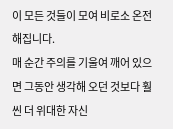이 모든 것들이 모여 비로소 온전해집니다.
매 순간 주의를 기울여 깨어 있으면 그동안 생각해 오던 것보다 훨씬 더 위대한 자신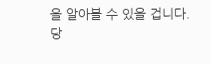을 알아볼 수 있을 겁니다.
당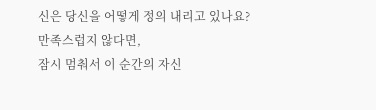신은 당신을 어떻게 정의 내리고 있나요?
만족스럽지 않다면,
잠시 멈춰서 이 순간의 자신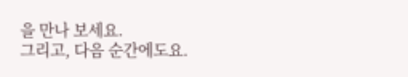을 만나 보세요.
그리고, 다음 순간에도요.